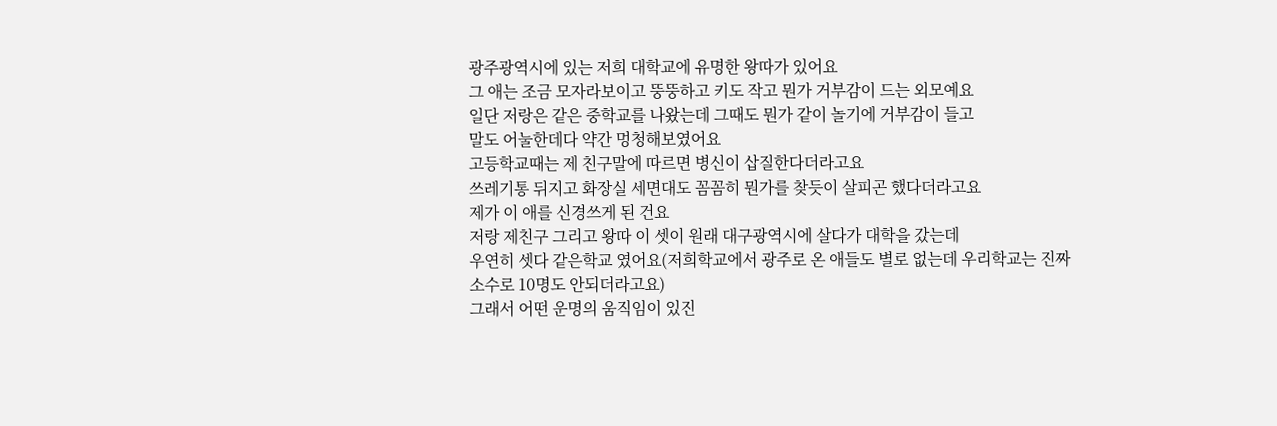광주광역시에 있는 저희 대학교에 유명한 왕따가 있어요
그 애는 조금 모자라보이고 뚱뚱하고 키도 작고 뭔가 거부감이 드는 외모예요
일단 저랑은 같은 중학교를 나왔는데 그때도 뭔가 같이 놀기에 거부감이 들고
말도 어눌한데다 약간 멍청해보였어요
고등학교때는 제 친구말에 따르면 병신이 삽질한다더라고요
쓰레기통 뒤지고 화장실 세면대도 꼼꼼히 뭔가를 찾듯이 살피곤 했다더라고요
제가 이 애를 신경쓰게 된 건요
저랑 제친구 그리고 왕따 이 셋이 원래 대구광역시에 살다가 대학을 갔는데
우연히 셋다 같은학교 였어요(저희학교에서 광주로 온 애들도 별로 없는데 우리학교는 진짜
소수로 10명도 안되더라고요)
그래서 어떤 운명의 움직임이 있진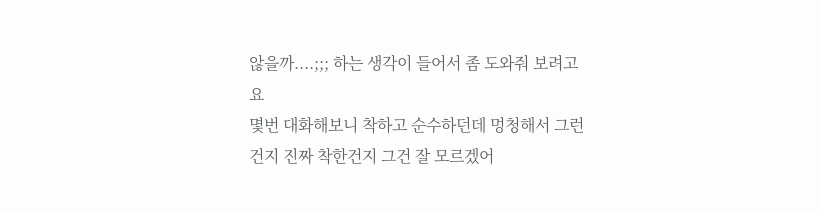않을까....;;; 하는 생각이 들어서 좀 도와줘 보려고요
몇번 대화해보니 착하고 순수하던데 멍청해서 그런건지 진짜 착한건지 그건 잘 모르겠어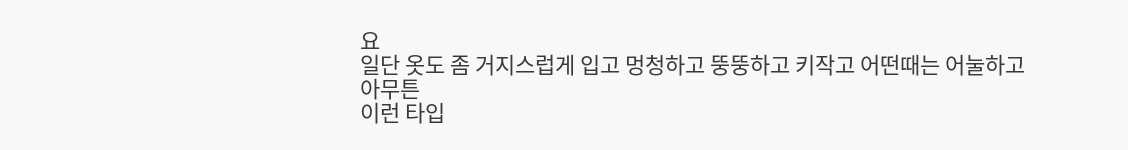요
일단 옷도 좀 거지스럽게 입고 멍청하고 뚱뚱하고 키작고 어떤때는 어눌하고 아무튼
이런 타입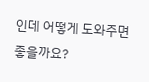인데 어떻게 도와주면 좋을까요?